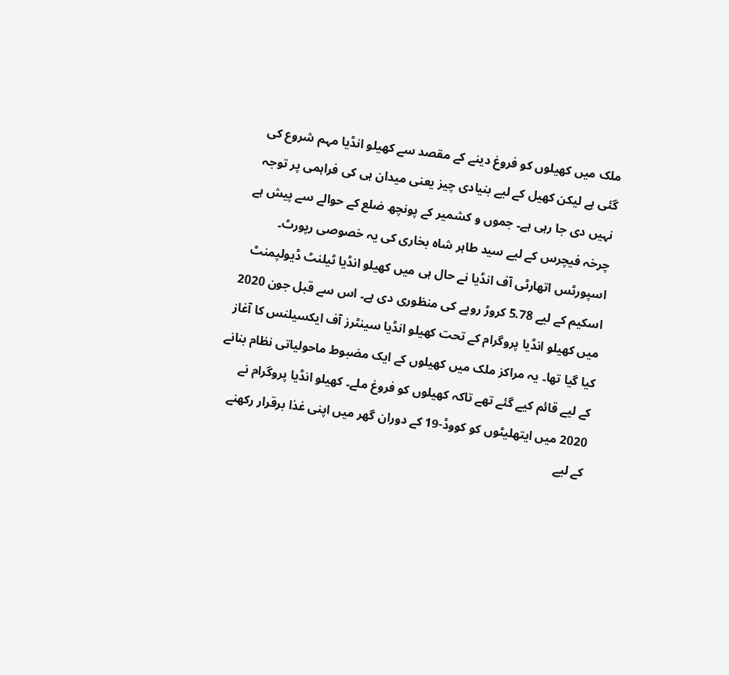ملک میں کھیلوں کو فروغ دینے کے مقصد سے کھیلو انڈیا مہم شروع کی گئی ہے لیکن کھیل کے لیے بنیادی چیز یعنی میدان ہی کی فراہمی پر توجہ نہیں دی جا رہی ہے۔ جموں و کشمیر کے پونچھ ضلع کے حوالے سے پیش ہے چرخہ فیچرس کے لیے سید طاہر شاہ بخاری کی یہ خصوصی رپورٹ۔
اسپورٹس اتھارٹی آف انڈیا نے حال ہی میں کھیلو انڈیا ٹیلنٹ ڈیولپمنٹ اسکیم کے لیے 5.78 کروڑ روپے کی منظوری دی ہے۔ اس سے قبل جون 2020 میں کھیلو انڈیا پروگرام کے تحت کھیلو انڈیا سینٹرز آف ایکسیلنس کا آغاز کیا گیا تھا۔ یہ مراکز ملک میں کھیلوں کے ایک مضبوط ماحولیاتی نظام بنانے کے لیے قائم کیے گئے تھے تاکہ کھیلوں کو فروغ ملے۔ کھیلو انڈیا پروگرام نے 2020 میں ایتھلیٹوں کو کووڈ-19 کے دوران گھر میں اپنی غذا برقرار رکھنے کے لیے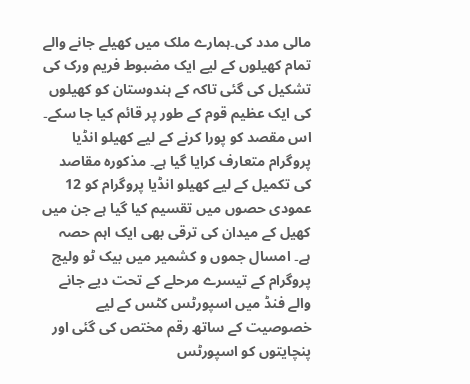مالی مدد کی۔ہمارے ملک میں کھیلے جانے والے تمام کھیلوں کے لیے ایک مضبوط فریم ورک کی تشکیل کی گئی تاکہ کے ہندوستان کو کھیلوں کی ایک عظیم قوم کے طور پر قائم کیا جا سکے۔ اس مقصد کو پورا کرنے کے لیے کھیلو انڈیا پروگرام متعارف کرایا گیا ہے۔ مذکورہ مقاصد کی تکمیل کے لیے کھیلو انڈیا پروگرام کو 12 عمودی حصوں میں تقسیم کیا گیا ہے جن میں کھیل کے میدان کی ترقی بھی ایک اہم حصہ ہے۔ امسال جموں و کشمیر میں بیک ٹو ولیج پروگرام کے تیسرے مرحلے کے تحت دیے جانے والے فنڈ میں اسپورٹس کٹس کے لیے خصوصیت کے ساتھ رقم مختص کی گئی اور پنچایتوں کو اسپورٹس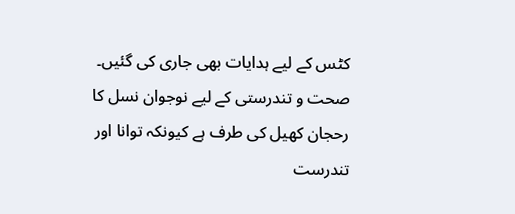کٹس کے لیے ہدایات بھی جاری کی گئیں۔ صحت و تندرستی کے لیے نوجوان نسل کا رحجان کھیل کی طرف ہے کیونکہ توانا اور تندرست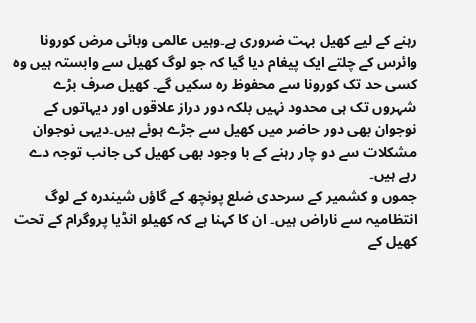رہنے کے لیے کھیل بہت ضروری ہے۔وہیں عالمی وبائی مرض کورونا وائرس کے چلتے ایک پیغام دیا گیا کہ جو لوگ کھیل سے وابستہ ہیں وہ کسی حد تک کورونا سے محفوظ رہ سکیں گے۔ کھیل صرف بڑے شہروں تک ہی محدود نہیں بلکہ دور دراز علاقوں اور دیہاتوں کے نوجوان بھی دور حاضر میں کھیل سے جڑے ہوئے ہیں۔دیہی نوجوان مشکلات سے دو چار رہنے کے با وجود بھی کھیل کی جانب توجہ دے رہے ہیں۔
جموں و کشمیر کے سرحدی ضلع پونچھ کے گاؤں شیندرہ کے لوگ انتظامیہ سے ناراض ہیں۔ ان کا کہنا ہے کہ کھیلو انڈیا پروگرام کے تحت کھیل کے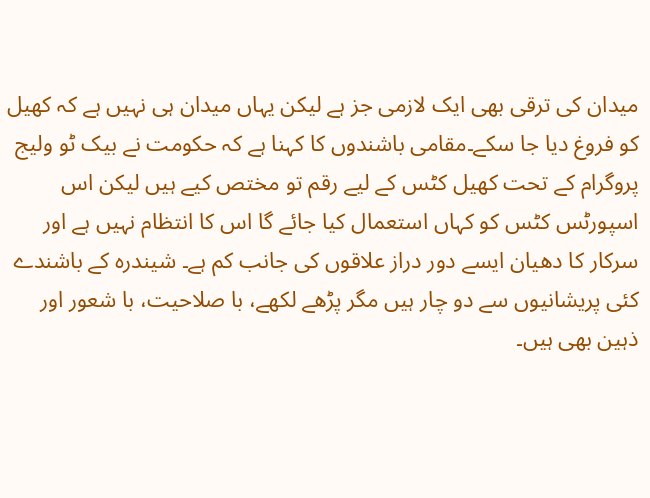میدان کی ترقی بھی ایک لازمی جز ہے لیکن یہاں میدان ہی نہیں ہے کہ کھیل کو فروغ دیا جا سکے۔مقامی باشندوں کا کہنا ہے کہ حکومت نے بیک ٹو ولیج پروگرام کے تحت کھیل کٹس کے لیے رقم تو مختص کیے ہیں لیکن اس اسپورٹس کٹس کو کہاں استعمال کیا جائے گا اس کا انتظام نہیں ہے اور سرکار کا دھیان ایسے دور دراز علاقوں کی جانب کم ہے۔ شیندرہ کے باشندے کئی پریشانیوں سے دو چار ہیں مگر پڑھے لکھے، با صلاحیت، با شعور اور ذہین بھی ہیں۔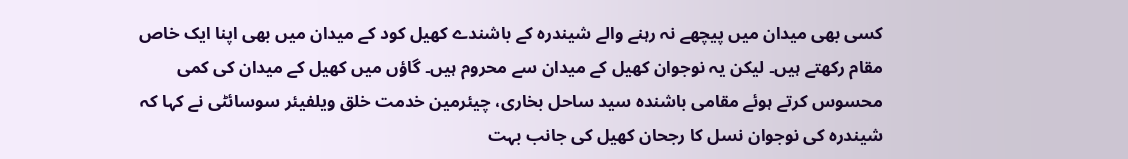کسی بھی میدان میں پیچھے نہ رہنے والے شیندرہ کے باشندے کھیل کود کے میدان میں بھی اپنا ایک خاص مقام رکھتے ہیں۔ لیکن یہ نوجوان کھیل کے میدان سے محروم ہیں۔ گاؤں میں کھیل کے میدان کی کمی محسوس کرتے ہوئے مقامی باشندہ سید ساحل بخاری، چیئرمین خدمت خلق ویلفیئر سوسائٹی نے کہا کہ شیندرہ کی نوجوان نسل کا رجحان کھیل کی جانب بہت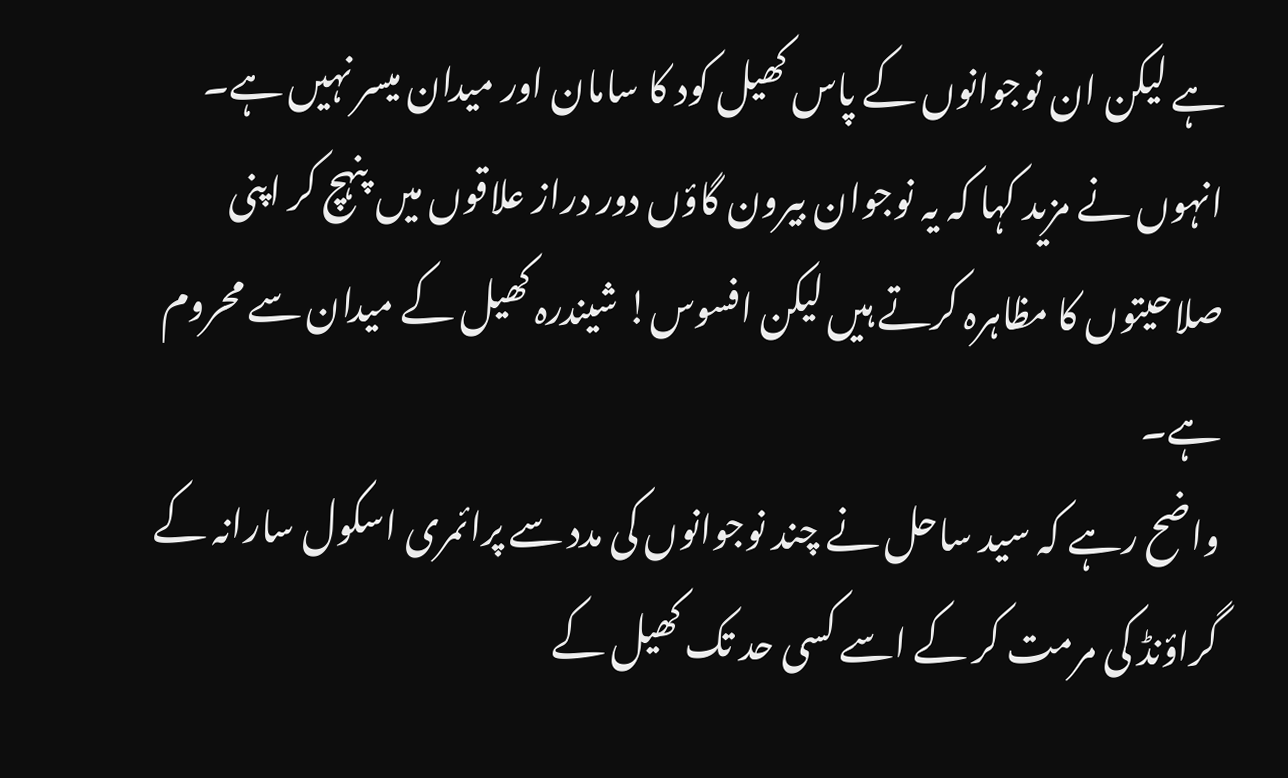ہے لیکن ان نوجوانوں کے پاس کھیل کود کا سامان اور میدان میسر نہیں ہے۔ انہوں نے مزید کہا کہ یہ نوجوان بیرون گاؤں دور دراز علاقوں میں پنہچ کر اپنی صلاحیتوں کا مظاہرہ کرتے ہیں لیکن افسوس! شیندرہ کھیل کے میدان سے محروم ہے۔
واضح رہے کہ سید ساحل نے چند نوجوانوں کی مدد سے پرائمری اسکول سارانہ کے گراؤنڈ کی مرمت کر کے اسے کسی حد تک کھیل کے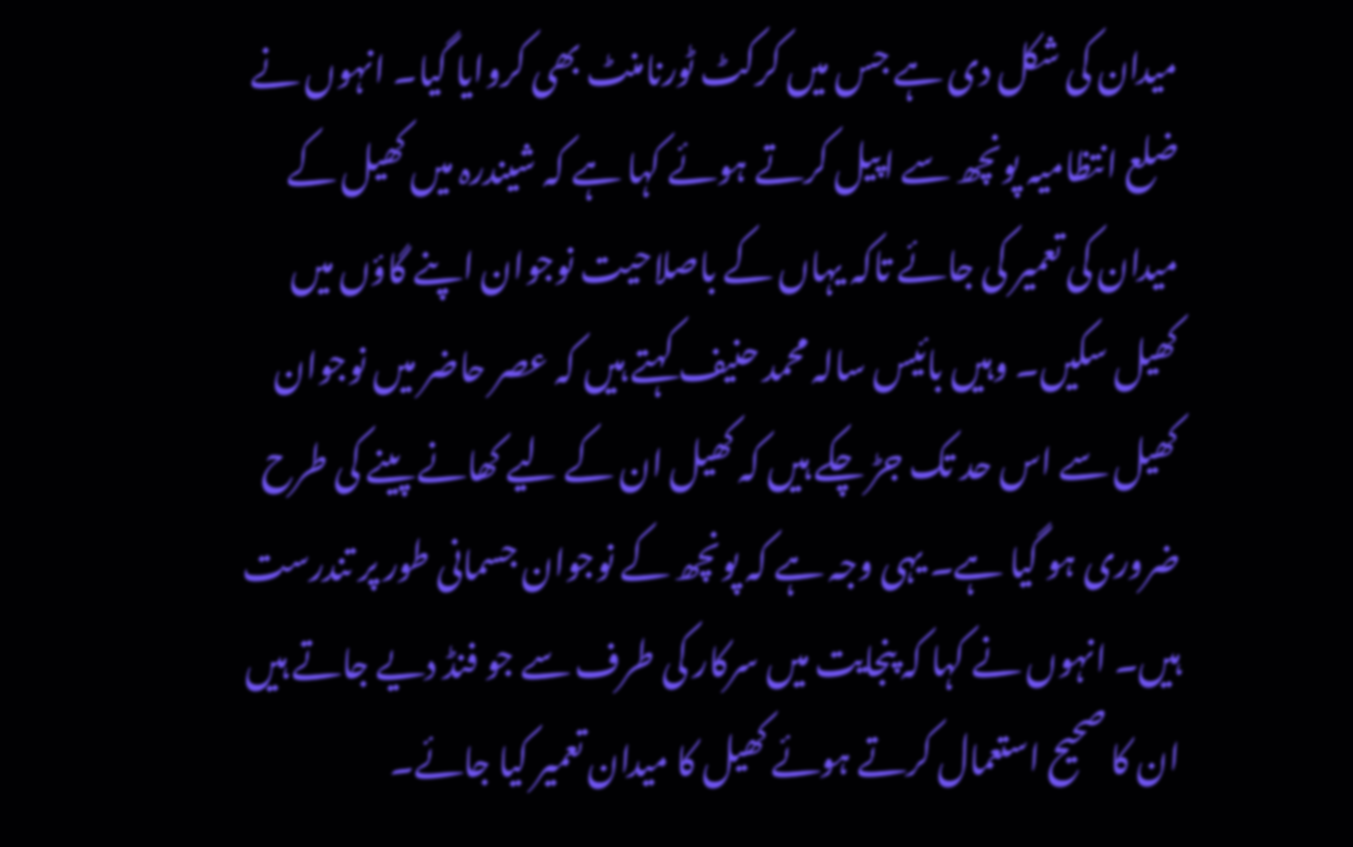میدان کی شکل دی ہے جس میں کرکٹ ٹورنامنٹ بھی کروایا گیا۔ انہوں نے ضلع انتظامیہ پونچھ سے اپیل کرتے ہوئے کہا ہے کہ شیندرہ میں کھیل کے میدان کی تعمیر کی جائے تاکہ یہاں کے باصلاحیت نوجوان اپنے گاؤں میں کھیل سکیں۔ وہیں بائیس سالہ محمد حنیف کہتے ہیں کہ عصر حاضر میں نوجوان کھیل سے اس حد تک جڑ چکے ہیں کہ کھیل ان کے لیے کھانے پینے کی طرح ضروری ہو گیا ہے۔ یہی وجہ ہے کہ پونچھ کے نوجوان جسمانی طور پر تندرست ہیں۔ انہوں نے کہا کہ پنجایت میں سرکار کی طرف سے جو فنڈ دیے جاتے ہیں ان کا صحیح استعمال کرتے ہوئے کھیل کا میدان تعمیر کیا جائے۔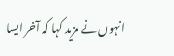انہوں نے مزید کہا کہ آخر ایسا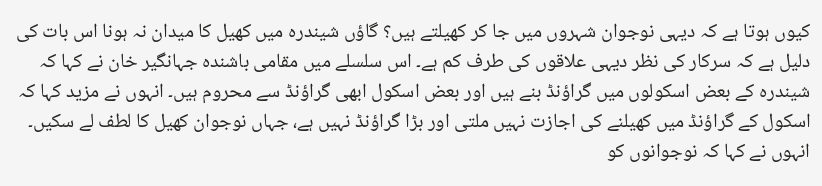کیوں ہوتا ہے کہ دیہی نوجوان شہروں میں جا کر کھیلتے ہیں؟ گاؤں شیندرہ میں کھیل کا میدان نہ ہونا اس بات کی دلیل ہے کہ سرکار کی نظر دیہی علاقوں کی طرف کم ہے۔ اس سلسلے میں مقامی باشندہ جہانگیر خان نے کہا کہ شیندرہ کے بعض اسکولوں میں گراؤنڈ بنے ہیں اور بعض اسکول ابھی گراؤنڈ سے محروم ہیں۔ انہوں نے مزید کہا کہ اسکول کے گراؤنڈ میں کھیلنے کی اجازت نہیں ملتی اور بڑا گراؤنڈ نہیں ہے، جہاں نوجوان کھیل کا لطف لے سکیں۔ انہوں نے کہا کہ نوجوانوں کو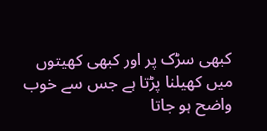کبھی سڑک پر اور کبھی کھیتوں میں کھیلنا پڑتا ہے جس سے خوب واضح ہو جاتا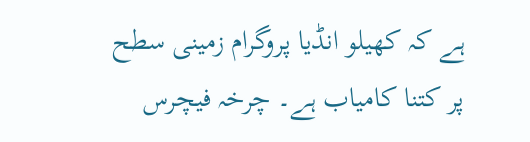ہے کہ کھیلو انڈیا پروگرام زمینی سطح پر کتنا کامیاب ہے۔ چرخہ فیچرس